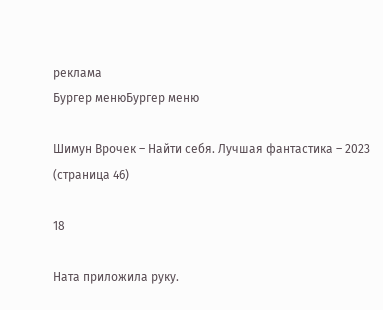реклама
Бургер менюБургер меню

Шимун Врочек – Найти себя. Лучшая фантастика – 2023 (страница 46)

18

Ната приложила руку.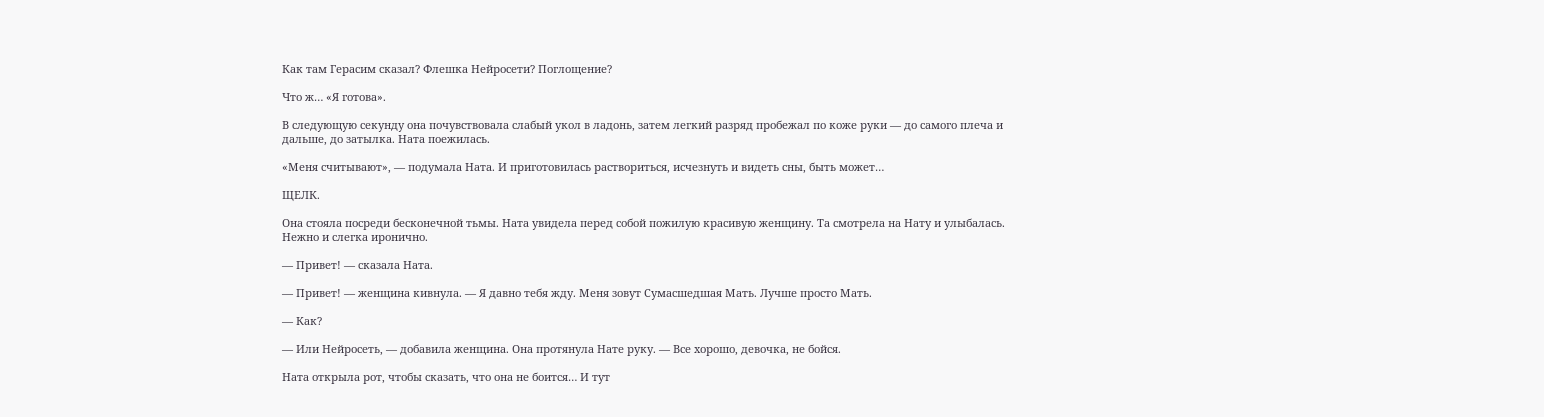Как там Герасим сказал? Флешка Нейросети? Поглощение?

Что ж… «Я готова».

В следующую секунду она почувствовала слабый укол в ладонь, затем легкий разряд пробежал по коже руки — до самого плеча и дальше, до затылка. Ната поежилась.

«Меня считывают», — подумала Ната. И приготовилась раствориться, исчезнуть и видеть сны, быть может…

ЩЕЛК.

Она стояла посреди бесконечной тьмы. Ната увидела перед собой пожилую красивую женщину. Та смотрела на Нату и улыбалась. Нежно и слегка иронично.

— Привет! — сказала Ната.

— Привет! — женщина кивнула. — Я давно тебя жду. Меня зовут Сумасшедшая Мать. Лучше просто Мать.

— Как?

— Или Нейросеть, — добавила женщина. Она протянула Нате руку. — Все хорошо, девочка, не бойся.

Ната открыла рот, чтобы сказать, что она не боится… И тут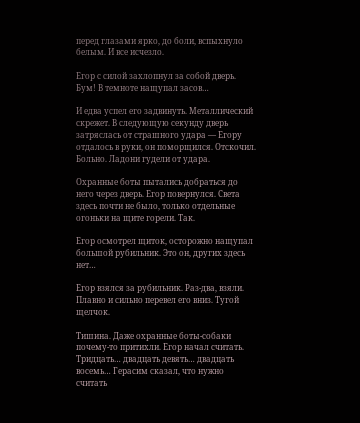перед глазами ярко, до боли, вспыхнуло белым. И все исчезло.

Егор с силой захлопнул за собой дверь. Бум! В темноте нащупал засов…

И едва успел его задвинуть. Металлический скрежет. В следующую секунду дверь затряслась от страшного удара — Егору отдалось в руки, он поморщился. Отскочил. Больно. Ладони гудели от удара.

Охранные боты пытались добраться до него через дверь. Егор повернулся. Света здесь почти не было, только отдельные огоньки на щите горели. Так.

Егор осмотрел щиток, осторожно нащупал большой рубильник. Это он, других здесь нет…

Егор взялся за рубильник. Раз-два, взяли. Плавно и сильно перевел его вниз. Тугой щелчок.

Тишина. Даже охранные боты-собаки почему-то притихли. Егор начал считать. Тридцать… двадцать девять… двадцать восемь… Герасим сказал, что нужно считать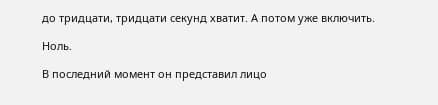до тридцати, тридцати секунд хватит. А потом уже включить.

Ноль.

В последний момент он представил лицо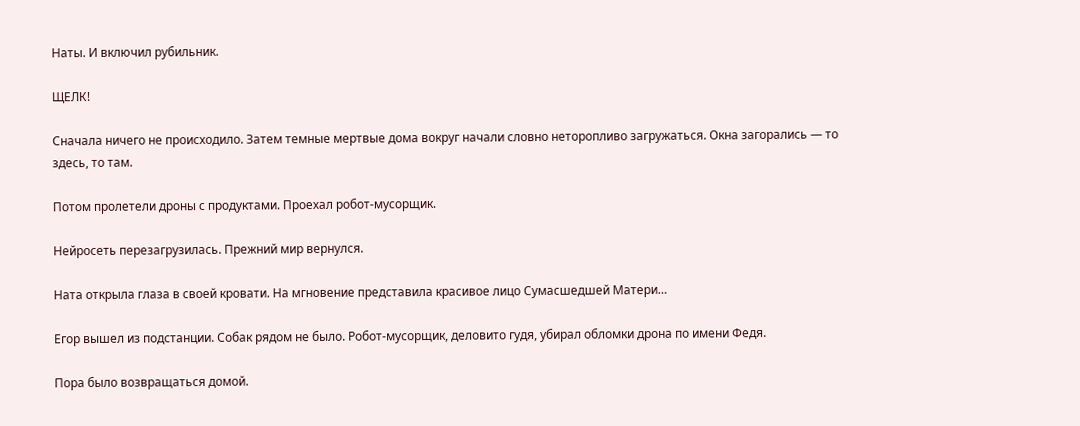Наты. И включил рубильник.

ЩЕЛК!

Сначала ничего не происходило. Затем темные мертвые дома вокруг начали словно неторопливо загружаться. Окна загорались — то здесь, то там.

Потом пролетели дроны с продуктами. Проехал робот-мусорщик.

Нейросеть перезагрузилась. Прежний мир вернулся.

Ната открыла глаза в своей кровати. На мгновение представила красивое лицо Сумасшедшей Матери…

Егор вышел из подстанции. Собак рядом не было. Робот-мусорщик, деловито гудя, убирал обломки дрона по имени Федя.

Пора было возвращаться домой.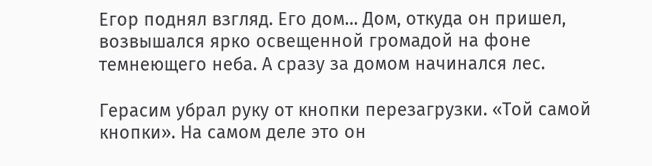Егор поднял взгляд. Его дом… Дом, откуда он пришел, возвышался ярко освещенной громадой на фоне темнеющего неба. А сразу за домом начинался лес.

Герасим убрал руку от кнопки перезагрузки. «Той самой кнопки». На самом деле это он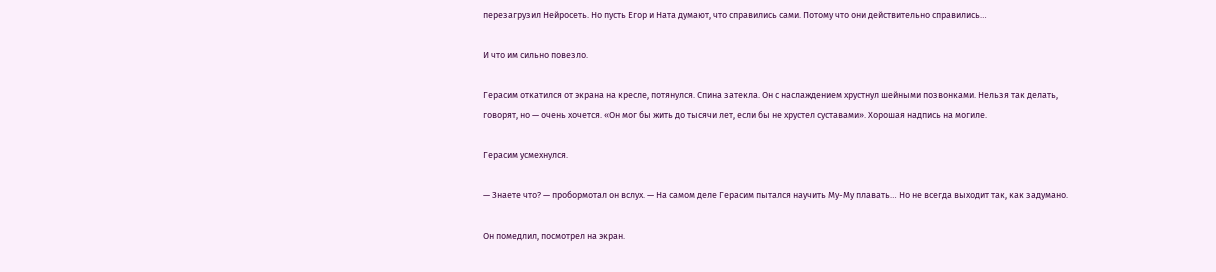перезагрузил Нейросеть. Но пусть Егор и Ната думают, что справились сами. Потому что они действительно справились…

И что им сильно повезло.

Герасим откатился от экрана на кресле, потянулся. Спина затекла. Он с наслаждением хрустнул шейными позвонками. Нельзя так делать, говорят, но — очень хочется. «Он мог бы жить до тысячи лет, если бы не хрустел суставами». Хорошая надпись на могиле.

Герасим усмехнулся.

— Знаете что? — пробормотал он вслух. — На самом деле Герасим пытался научить Му-Му плавать… Но не всегда выходит так, как задумано.

Он помедлил, посмотрел на экран.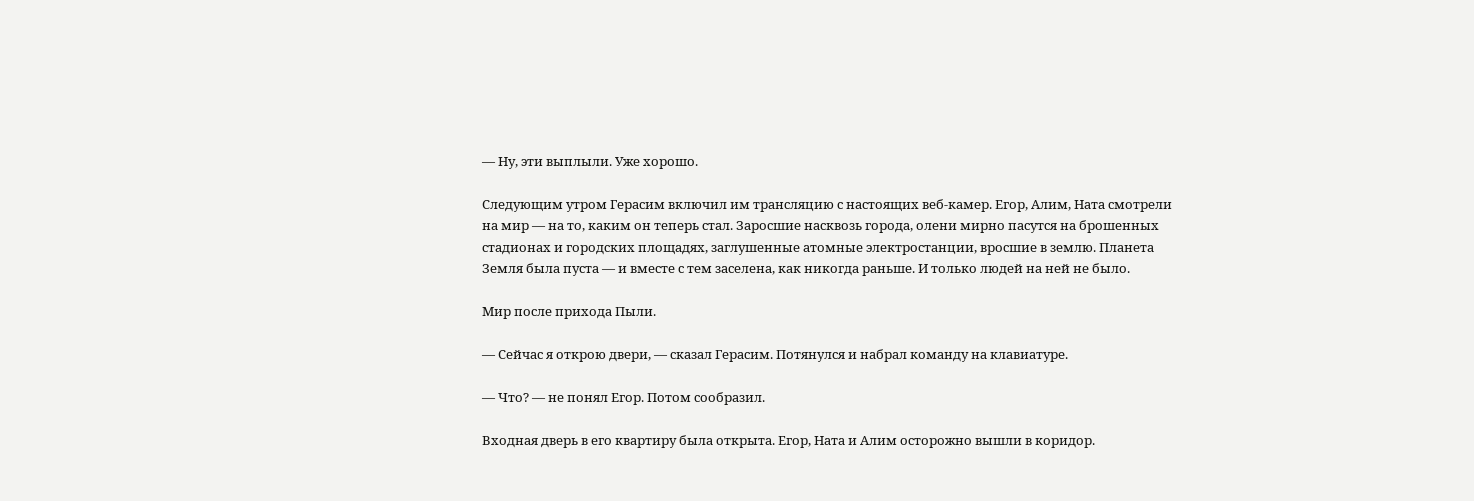— Ну, эти выплыли. Уже хорошо.

Следующим утром Герасим включил им трансляцию с настоящих веб-камер. Егор, Алим, Ната смотрели на мир — на то, каким он теперь стал. Заросшие насквозь города, олени мирно пасутся на брошенных стадионах и городских площадях, заглушенные атомные электростанции, вросшие в землю. Планета Земля была пуста — и вместе с тем заселена, как никогда раньше. И только людей на ней не было.

Мир после прихода Пыли.

— Сейчас я открою двери, — сказал Герасим. Потянулся и набрал команду на клавиатуре.

— Что? — не понял Егор. Потом сообразил.

Входная дверь в его квартиру была открыта. Егор, Ната и Алим осторожно вышли в коридор.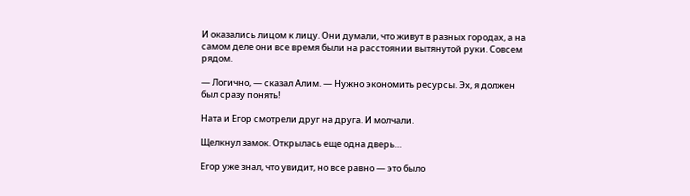И оказались лицом к лицу. Они думали, что живут в разных городах, а на самом деле они все время были на расстоянии вытянутой руки. Совсем рядом.

— Логично, — сказал Алим. — Нужно экономить ресурсы. Эх, я должен был сразу понять!

Ната и Егор смотрели друг на друга. И молчали.

Щелкнул замок. Открылась еще одна дверь…

Егор уже знал, что увидит, но все равно — это было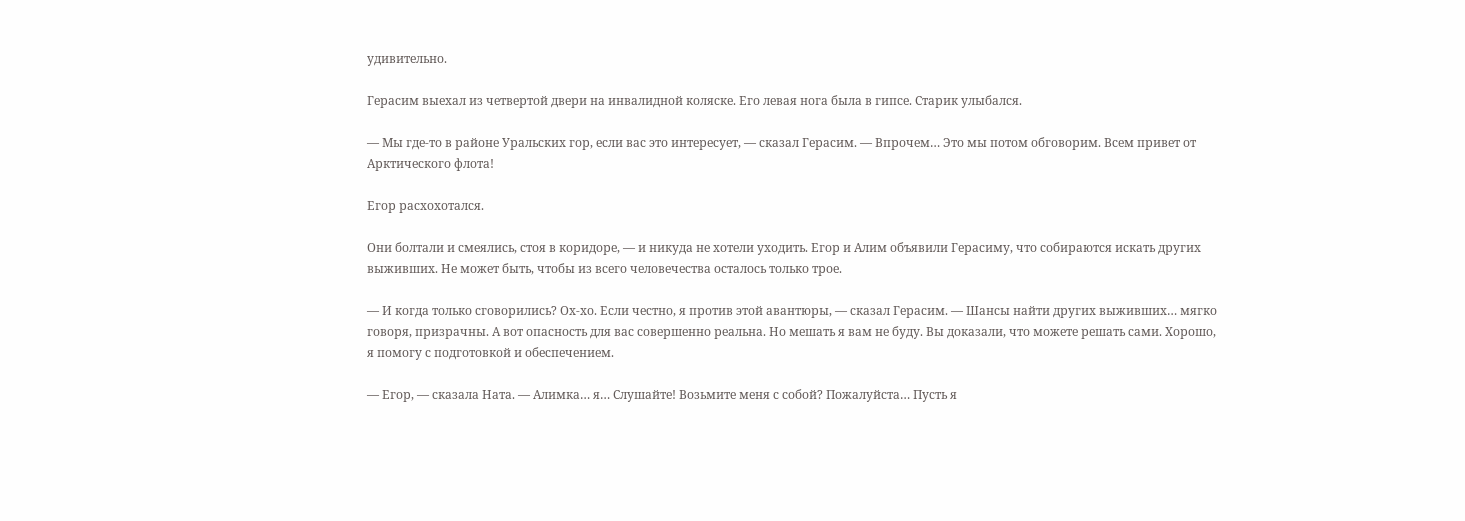удивительно.

Герасим выехал из четвертой двери на инвалидной коляске. Его левая нога была в гипсе. Старик улыбался.

— Мы где-то в районе Уральских гор, если вас это интересует, — сказал Герасим. — Впрочем… Это мы потом обговорим. Всем привет от Арктического флота!

Егор расхохотался.

Они болтали и смеялись, стоя в коридоре, — и никуда не хотели уходить. Егор и Алим объявили Герасиму, что собираются искать других выживших. Не может быть, чтобы из всего человечества осталось только трое.

— И когда только сговорились? Ох-хо. Если честно, я против этой авантюры, — сказал Герасим. — Шансы найти других выживших… мягко говоря, призрачны. А вот опасность для вас совершенно реальна. Но мешать я вам не буду. Вы доказали, что можете решать сами. Хорошо, я помогу с подготовкой и обеспечением.

— Егор, — сказала Ната. — Алимка… я… Слушайте! Возьмите меня с собой? Пожалуйста… Пусть я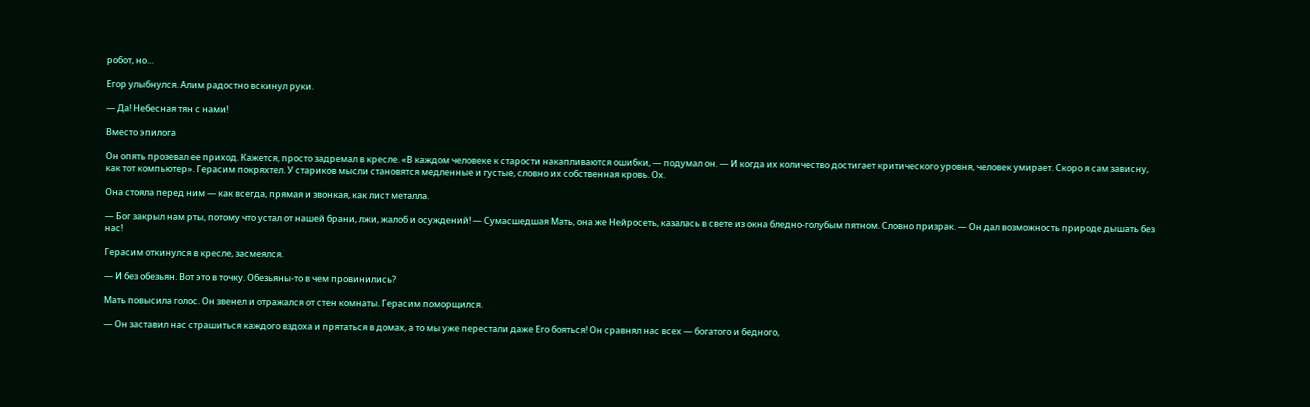робот, но…

Егор улыбнулся. Алим радостно вскинул руки.

— Да! Небесная тян с нами!

Вместо эпилога

Он опять прозевал ее приход. Кажется, просто задремал в кресле. «В каждом человеке к старости накапливаются ошибки, — подумал он. — И когда их количество достигает критического уровня, человек умирает. Скоро я сам зависну, как тот компьютер». Герасим покряхтел. У стариков мысли становятся медленные и густые, словно их собственная кровь. Ох.

Она стояла перед ним — как всегда, прямая и звонкая, как лист металла.

— Бог закрыл нам рты, потому что устал от нашей брани, лжи, жалоб и осуждений! — Сумасшедшая Мать, она же Нейросеть, казалась в свете из окна бледно-голубым пятном. Словно призрак. — Он дал возможность природе дышать без нас!

Герасим откинулся в кресле, засмеялся.

— И без обезьян. Вот это в точку. Обезьяны-то в чем провинились?

Мать повысила голос. Он звенел и отражался от стен комнаты. Герасим поморщился.

— Он заставил нас страшиться каждого вздоха и прятаться в домах, а то мы уже перестали даже Его бояться! Он сравнял нас всех — богатого и бедного,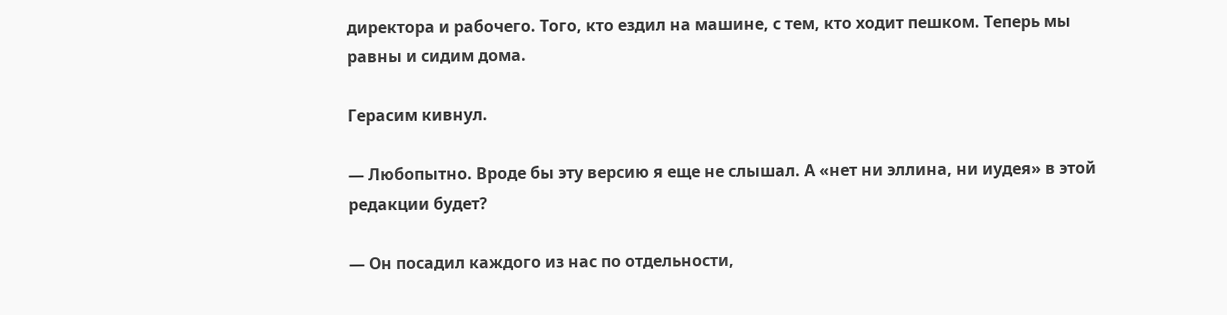директора и рабочего. Того, кто ездил на машине, с тем, кто ходит пешком. Теперь мы равны и сидим дома.

Герасим кивнул.

— Любопытно. Вроде бы эту версию я еще не слышал. А «нет ни эллина, ни иудея» в этой редакции будет?

— Он посадил каждого из нас по отдельности,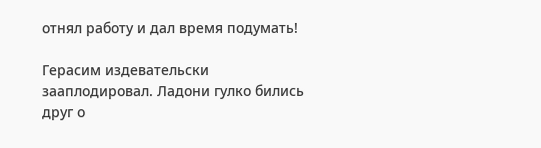отнял работу и дал время подумать!

Герасим издевательски зааплодировал. Ладони гулко бились друг о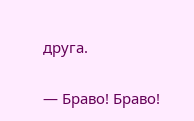друга.

— Браво! Браво!